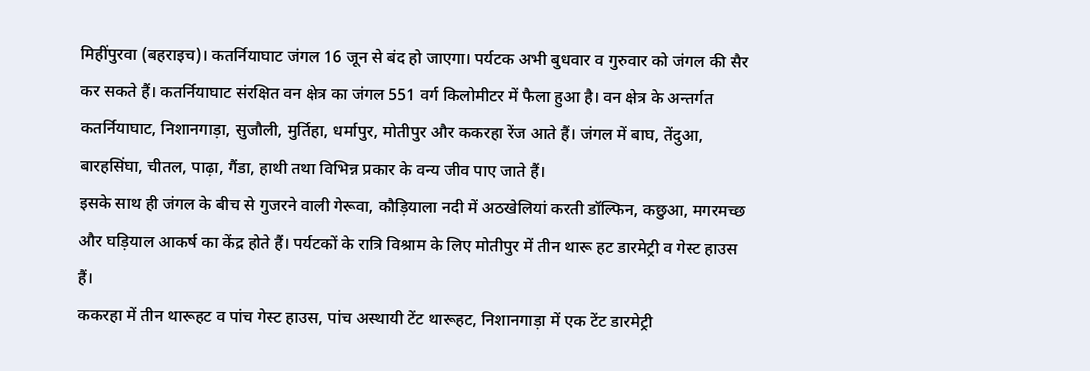मिहींपुरवा (बहराइच)। कतर्नियाघाट जंगल 16 जून से बंद हो जाएगा। पर्यटक अभी बुधवार व गुरुवार को जंगल की सैर कर सकते हैं। कतर्नियाघाट संरक्षित वन क्षेत्र का जंगल 551 वर्ग किलोमीटर में फैला हुआ है। वन क्षेत्र के अन्तर्गत कतर्नियाघाट, निशानगाड़ा, सुजौली, मुर्तिहा, धर्मापुर, मोतीपुर और ककरहा रेंज आते हैं। जंगल में बाघ, तेंदुआ, बारहसिंघा, चीतल, पाढ़ा, गैंडा, हाथी तथा विभिन्न प्रकार के वन्य जीव पाए जाते हैं।
इसके साथ ही जंगल के बीच से गुजरने वाली गेरूवा, कौड़ियाला नदी में अठखेलियां करती डॉल्फिन, कछुआ, मगरमच्छ और घड़ियाल आकर्ष का केंद्र होते हैं। पर्यटकों के रात्रि विश्राम के लिए मोतीपुर में तीन थारू हट डारमेट्री व गेस्ट हाउस हैं।
ककरहा में तीन थारूहट व पांच गेस्ट हाउस, पांच अस्थायी टेंट थारूहट, निशानगाड़ा में एक टेंट डारमेट्री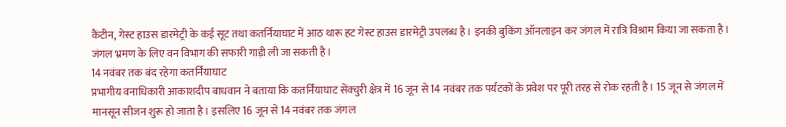कैंटीन, गेस्ट हाउस डारमेट्री के कई सूट तथा कतर्नियाघाट में आठ थारू हट गेस्ट हाउस डारमेट्री उपलब्ध है। इनकी बुकिंग ऑनलाइन कर जंगल में रात्रि विश्राम किया जा सकता है। जंगल भ्रमण के लिए वन विभाग की सफारी गाड़ी ली जा सकती है।
14 नवंबर तक बंद रहेगा कतर्नियाघाट
प्रभागीय वनाधिकारी आकाशदीप बाधवान ने बताया कि कतर्नियाघाट सेंक्चुरी क्षेत्र में 16 जून से 14 नवंबर तक पर्यटकों के प्रवेश पर पूरी तरह से रोक रहती है। 15 जून से जंगल में मानसून सीजन शुरू हो जाता है। इसलिए 16 जून से 14 नवंबर तक जंगल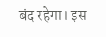बंद रहेगा। इस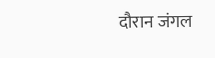दौरान जंगल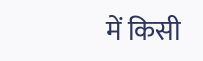में किसी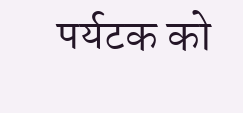पर्यटक को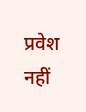प्रवेश नहीं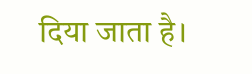दिया जाता है।